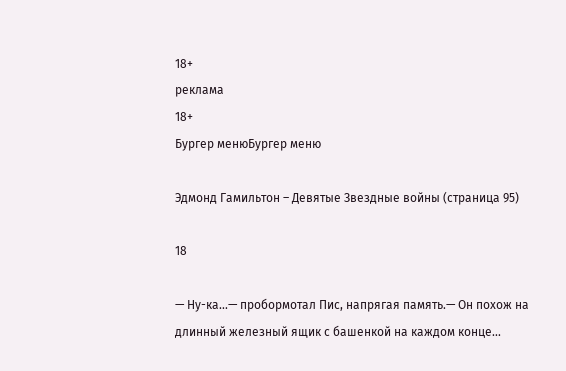18+
реклама
18+
Бургер менюБургер меню

Эдмонд Гамильтон – Девятые Звездные войны (страница 95)

18

— Ну-ка...— пробормотал Пис, напрягая память.— Он похож на длинный железный ящик с башенкой на каждом конце...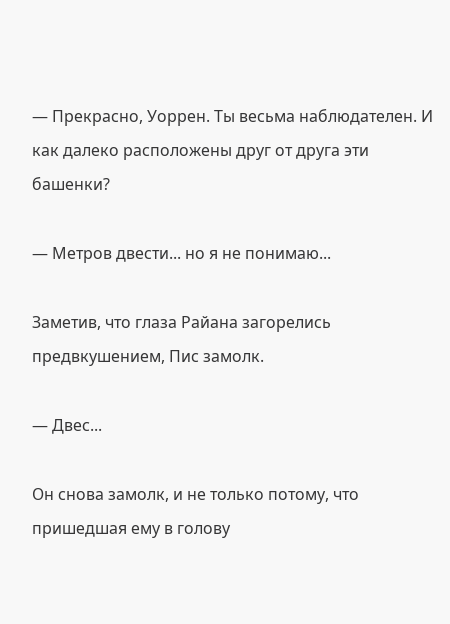— Прекрасно, Уоррен. Ты весьма наблюдателен. И как далеко расположены друг от друга эти башенки?

— Метров двести... но я не понимаю...

Заметив, что глаза Райана загорелись предвкушением, Пис замолк.

— Двес...

Он снова замолк, и не только потому, что пришедшая ему в голову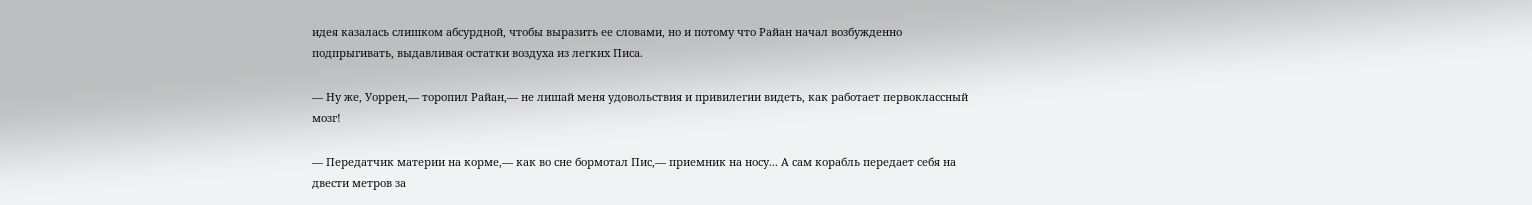идея казалась слишком абсурдной, чтобы выразить ее словами, но и потому что Райан начал возбужденно подпрыгивать, выдавливая остатки воздуха из легких Писа.

— Ну же, Уоррен,— торопил Райан,— не лишай меня удовольствия и привилегии видеть, как работает первоклассный мозг!

— Передатчик материи на корме,— как во сне бормотал Пис,— приемник на носу... А сам корабль передает себя на двести метров за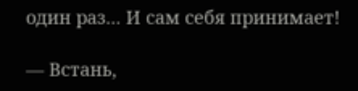один раз... И сам себя принимает!

— Встань,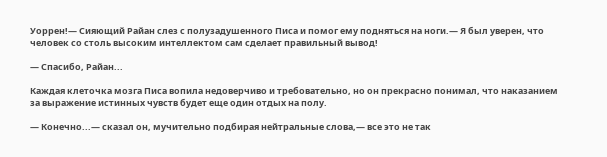Уоррен!— Сияющий Райан слез с полузадушенного Писа и помог ему подняться на ноги.— Я был уверен, что человек со столь высоким интеллектом сам сделает правильный вывод!

— Спасибо, Райан...

Каждая клеточка мозга Писа вопила недоверчиво и требовательно, но он прекрасно понимал, что наказанием за выражение истинных чувств будет еще один отдых на полу.

— Конечно...— сказал он, мучительно подбирая нейтральные слова,— все это не так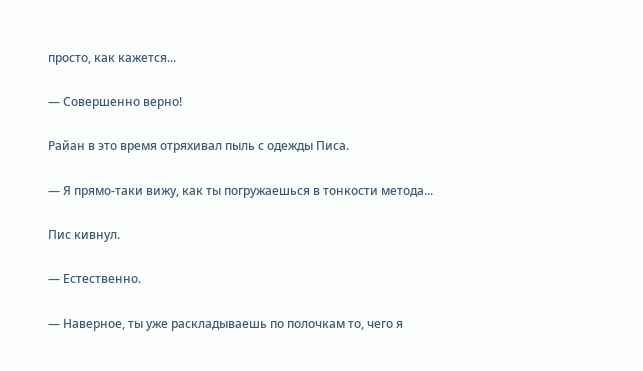просто, как кажется...

— Совершенно верно!

Райан в это время отряхивал пыль с одежды Писа.

— Я прямо-таки вижу, как ты погружаешься в тонкости метода...

Пис кивнул.

— Естественно.

— Наверное, ты уже раскладываешь по полочкам то, чего я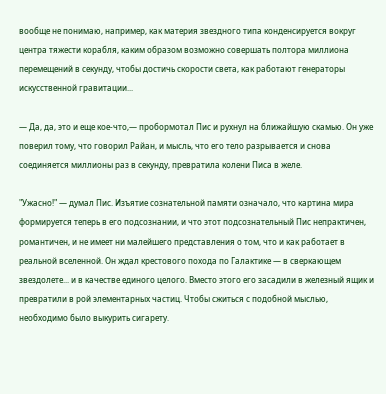вообще не понимаю, например, как материя звездного типа конденсируется вокруг центра тяжести корабля, каким образом возможно совершать полтора миллиона перемещений в секунду, чтобы достичь скорости света, как работают генераторы искусственной гравитации...

— Да, да, это и еще кое-что,— пробормотал Пис и рухнул на ближайшую скамью. Он уже поверил тому, что говорил Райан, и мысль, что его тело разрывается и снова соединяется миллионы раз в секунду, превратила колени Писа в желе.

"Ужасно!" — думал Пис. Изъятие сознательной памяти означало, что картина мира формируется теперь в его подсознании, и что этот подсознательный Пис непрактичен, романтичен, и не имеет ни малейшего представления о том, что и как работает в реальной вселенной. Он ждал крестового похода по Галактике — в сверкающем звездолете... и в качестве единого целого. Вместо этого его засадили в железный ящик и превратили в рой элементарных частиц. Чтобы сжиться с подобной мыслью, необходимо было выкурить сигарету.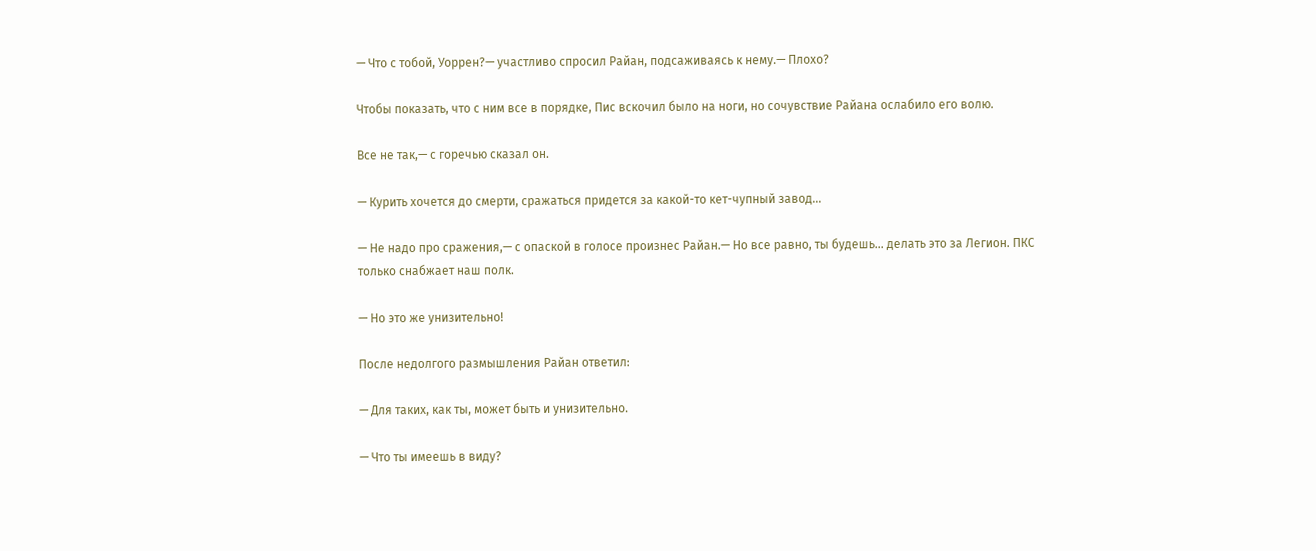— Что с тобой, Уоррен?— участливо спросил Райан, подсаживаясь к нему.— Плохо?

Чтобы показать, что с ним все в порядке, Пис вскочил было на ноги, но сочувствие Райана ослабило его волю.

Все не так,— с горечью сказал он.

— Курить хочется до смерти, сражаться придется за какой-то кет-чупный завод...

— Не надо про сражения,— с опаской в голосе произнес Райан.— Но все равно, ты будешь... делать это за Легион. ПКС только снабжает наш полк.

— Но это же унизительно!

После недолгого размышления Райан ответил:

— Для таких, как ты, может быть и унизительно.

— Что ты имеешь в виду?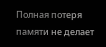Полная потеря памяти не делает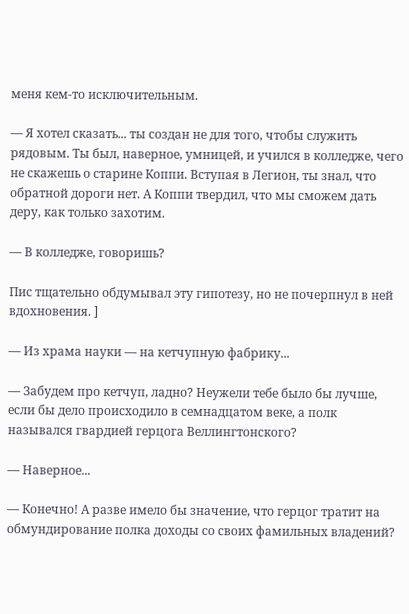меня кем-то исключительным.

— Я хотел сказать... ты создан не для того, чтобы служить рядовым. Ты был, наверное, умницей, и учился в колледже, чего не скажешь о старине Коппи. Вступая в Легион, ты знал, что обратной дороги нет. А Коппи твердил, что мы сможем дать деру, как только захотим.

— В колледже, говоришь?

Пис тщательно обдумывал эту гипотезу, но не почерпнул в ней вдохновения. ]

— Из храма науки — на кетчупную фабрику...

— Забудем про кетчуп, ладно? Неужели тебе было бы лучше, если бы дело происходило в семнадцатом веке, а полк назывался гвардией герцога Веллингтонского?

— Наверное...

— Конечно! А разве имело бы значение, что герцог тратит на обмундирование полка доходы со своих фамильных владений?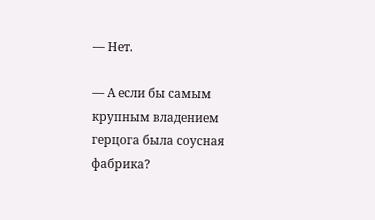— Нет.

— А если бы самым крупным владением герцога была соусная фабрика?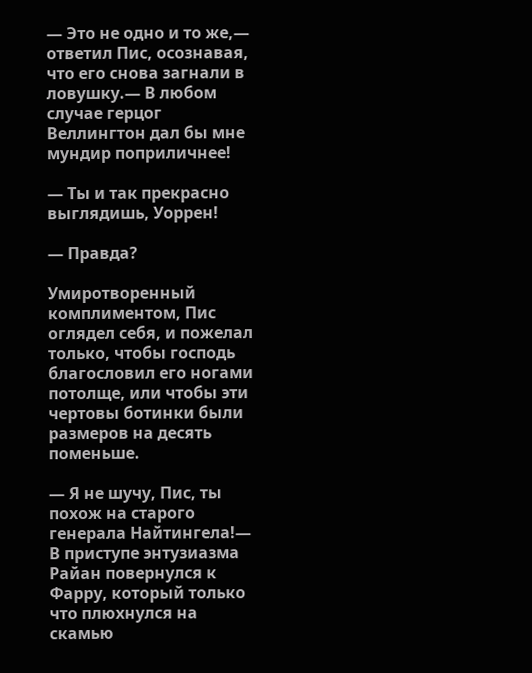— Это не одно и то же,— ответил Пис, осознавая, что его снова загнали в ловушку.— В любом случае герцог Веллингтон дал бы мне мундир поприличнее!

— Ты и так прекрасно выглядишь, Уоррен!

— Правда?

Умиротворенный комплиментом, Пис оглядел себя, и пожелал только, чтобы господь благословил его ногами потолще, или чтобы эти чертовы ботинки были размеров на десять поменьше.

— Я не шучу, Пис, ты похож на старого генерала Найтингела!— В приступе энтузиазма Райан повернулся к Фарру, который только что плюхнулся на скамью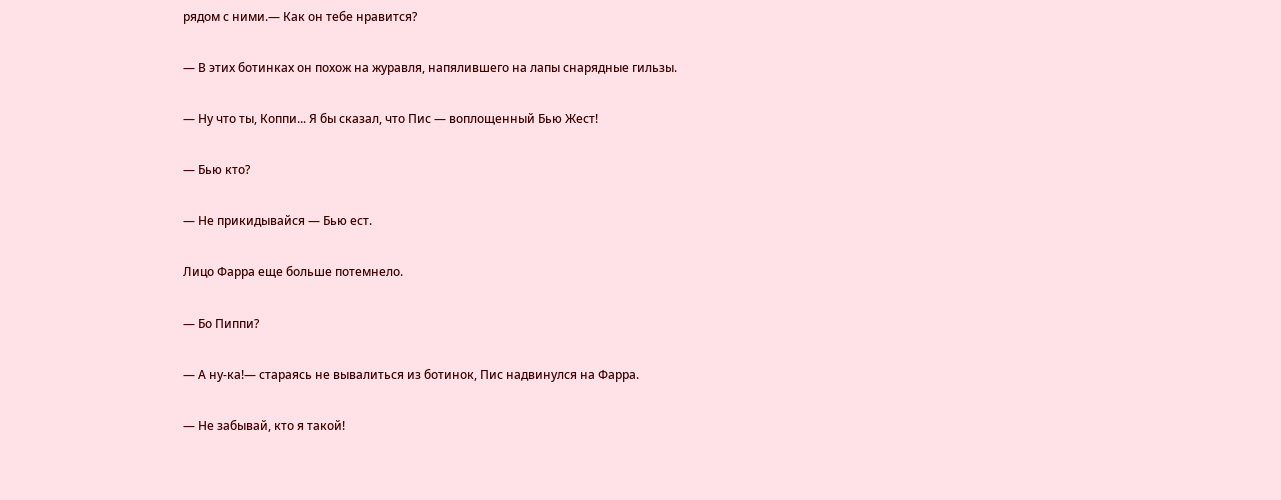рядом с ними.— Как он тебе нравится?

— В этих ботинках он похож на журавля, напялившего на лапы снарядные гильзы.

— Ну что ты, Коппи... Я бы сказал, что Пис — воплощенный Бью Жест!

— Бью кто?

— Не прикидывайся — Бью ест.

Лицо Фарра еще больше потемнело.

— Бо Пиппи?

— А ну-ка!— стараясь не вывалиться из ботинок, Пис надвинулся на Фарра.

— Не забывай, кто я такой!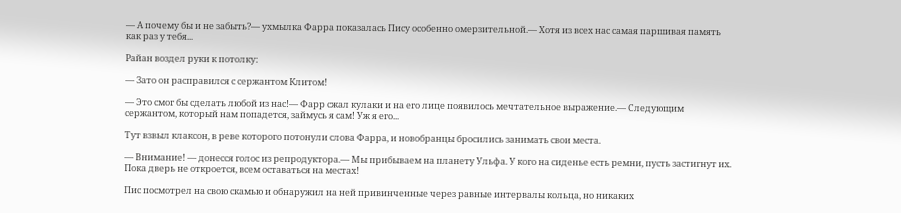— А почему бы и не забыть?— ухмылка Фарра показалась Пису особенно омерзительной.— Хотя из всех нас самая паршивая память как раз у тебя...

Райан воздел руки к потолку:

— Зато он расправился с сержантом Клитом!

— Это смог бы сделать любой из нас!— Фарр сжал кулаки и на его лице появилось мечтательное выражение.— Следующим сержантом, который нам попадется, займусь я сам! Уж я его...

Тут взвыл клаксон, в реве которого потонули слова Фарра, и новобранцы бросились занимать свои места.

— Внимание! — донесся голос из репродуктора.— Мы прибываем на планету Ульфа. У кого на сиденье есть ремни, пусть застигнут их. Пока дверь не откроется, всем оставаться на местах!

Пис посмотрел на свою скамью и обнаружил на ней привинченные через равные интервалы кольца, но никаких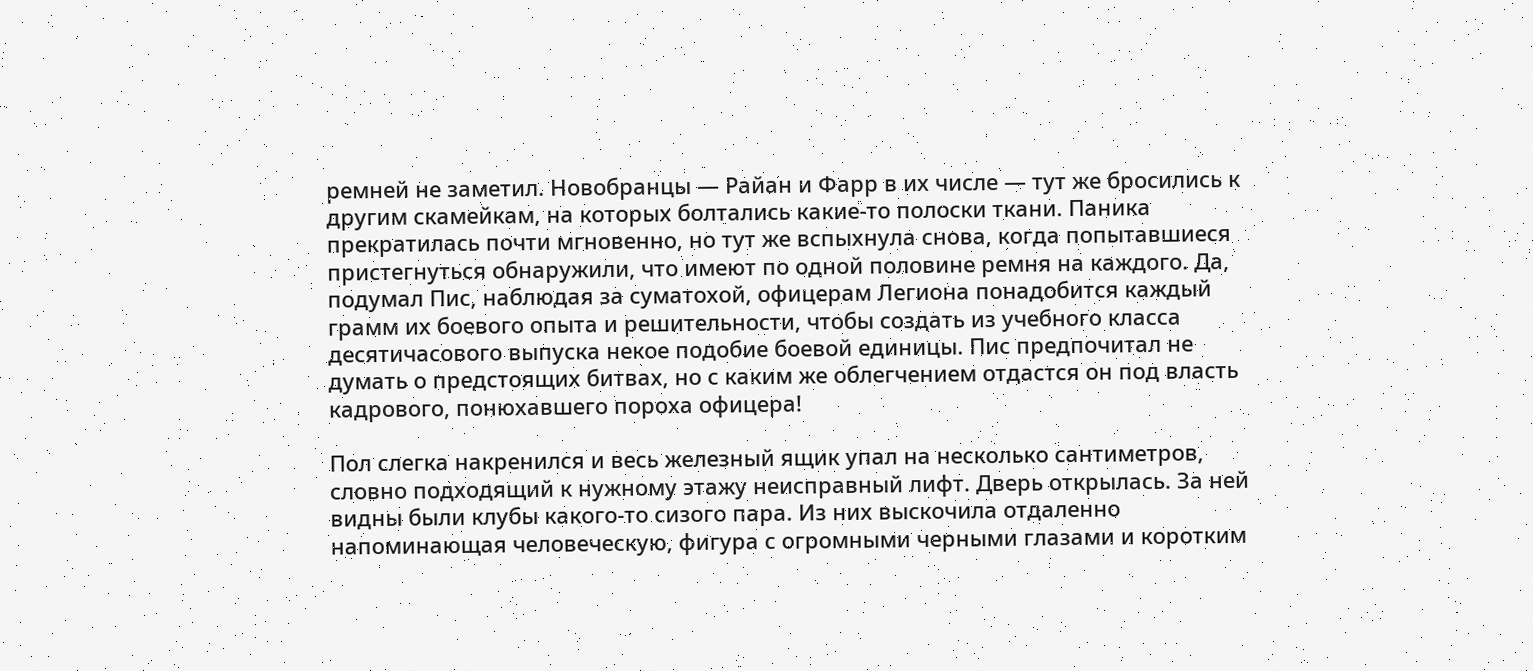ремней не заметил. Новобранцы — Райан и Фарр в их числе — тут же бросились к другим скамейкам, на которых болтались какие-то полоски ткани. Паника прекратилась почти мгновенно, но тут же вспыхнула снова, когда попытавшиеся пристегнуться обнаружили, что имеют по одной половине ремня на каждого. Да, подумал Пис, наблюдая за суматохой, офицерам Легиона понадобится каждый грамм их боевого опыта и решительности, чтобы создать из учебного класса десятичасового выпуска некое подобие боевой единицы. Пис предпочитал не думать о предстоящих битвах, но с каким же облегчением отдастся он под власть кадрового, понюхавшего пороха офицера!

Пол слегка накренился и весь железный ящик упал на несколько сантиметров, словно подходящий к нужному этажу неисправный лифт. Дверь открылась. За ней видны были клубы какого-то сизого пара. Из них выскочила отдаленно напоминающая человеческую, фигура с огромными черными глазами и коротким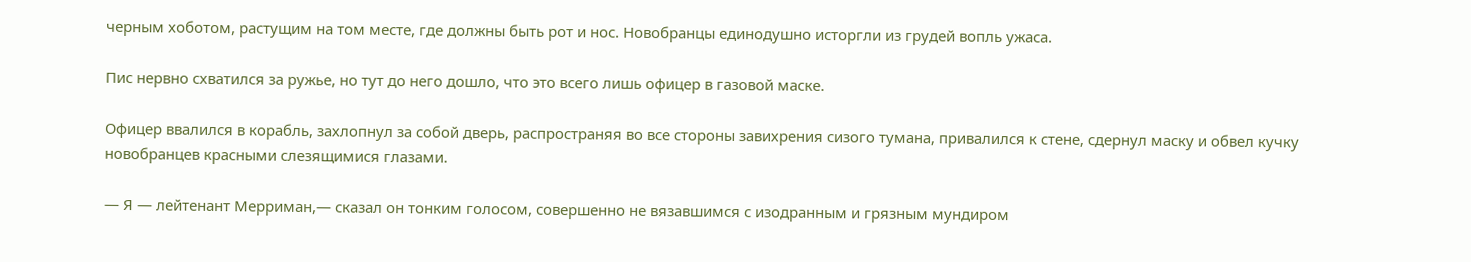черным хоботом, растущим на том месте, где должны быть рот и нос. Новобранцы единодушно исторгли из грудей вопль ужаса.

Пис нервно схватился за ружье, но тут до него дошло, что это всего лишь офицер в газовой маске.

Офицер ввалился в корабль, захлопнул за собой дверь, распространяя во все стороны завихрения сизого тумана, привалился к стене, сдернул маску и обвел кучку новобранцев красными слезящимися глазами.

— Я — лейтенант Мерриман,— сказал он тонким голосом, совершенно не вязавшимся с изодранным и грязным мундиром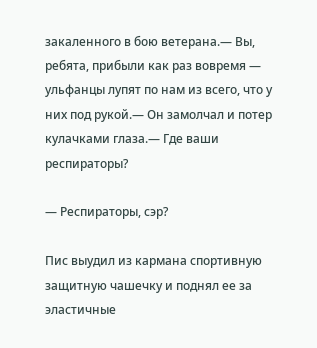закаленного в бою ветерана.— Вы, ребята, прибыли как раз вовремя — ульфанцы лупят по нам из всего, что у них под рукой.— Он замолчал и потер кулачками глаза.— Где ваши респираторы?

— Респираторы, сэр?

Пис выудил из кармана спортивную защитную чашечку и поднял ее за эластичные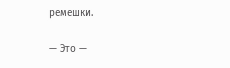ремешки.

— Это —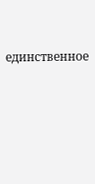единственное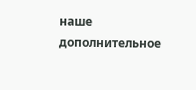наше дополнительное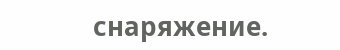снаряжение.